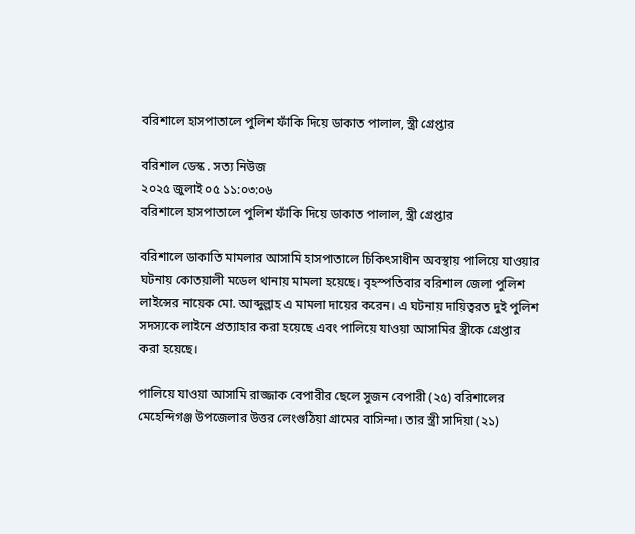বরিশালে হাসপাতালে পুলিশ ফাঁকি দিয়ে ডাকাত পালাল, স্ত্রী গ্রেপ্তার

বরিশাল ডেস্ক . সত্য নিউজ
২০২৫ জুলাই ০৫ ১১:০৩:০৬
বরিশালে হাসপাতালে পুলিশ ফাঁকি দিয়ে ডাকাত পালাল, স্ত্রী গ্রেপ্তার

বরিশালে ডাকাতি মামলার আসামি হাসপাতালে চিকিৎসাধীন অবস্থায় পালিয়ে যাওয়ার ঘটনায় কোতয়ালী মডেল থানায় মামলা হয়েছে। বৃহস্পতিবার বরিশাল জেলা পুলিশ লাইন্সের নায়েক মো. আব্দুল্লাহ এ মামলা দায়ের করেন। এ ঘটনায় দায়িত্বরত দুই পুলিশ সদস্যকে লাইনে প্রত্যাহার করা হয়েছে এবং পালিয়ে যাওয়া আসামির স্ত্রীকে গ্রেপ্তার করা হয়েছে।

পালিয়ে যাওয়া আসামি রাজ্জাক বেপারীর ছেলে সুজন বেপারী (২৫) বরিশালের মেহেন্দিগঞ্জ উপজেলার উত্তর লেংগুঠিয়া গ্রামের বাসিন্দা। তার স্ত্রী সাদিয়া (২১)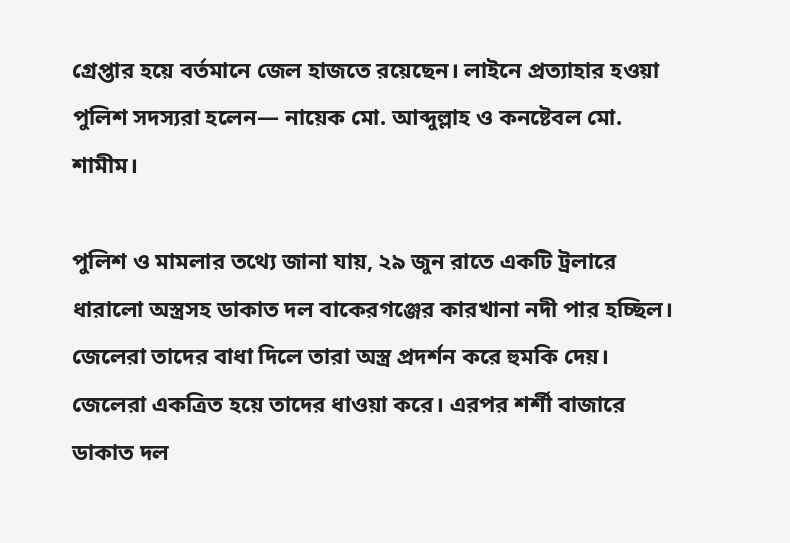গ্রেপ্তার হয়ে বর্তমানে জেল হাজতে রয়েছেন। লাইনে প্রত্যাহার হওয়া পুলিশ সদস্যরা হলেন— নায়েক মো. আব্দুল্লাহ ও কনষ্টেবল মো. শামীম।

পুলিশ ও মামলার তথ্যে জানা যায়, ২৯ জুন রাতে একটি ট্রলারে ধারালো অস্ত্রসহ ডাকাত দল বাকেরগঞ্জের কারখানা নদী পার হচ্ছিল। জেলেরা তাদের বাধা দিলে তারা অস্ত্র প্রদর্শন করে হুমকি দেয়। জেলেরা একত্রিত হয়ে তাদের ধাওয়া করে। এরপর শর্শী বাজারে ডাকাত দল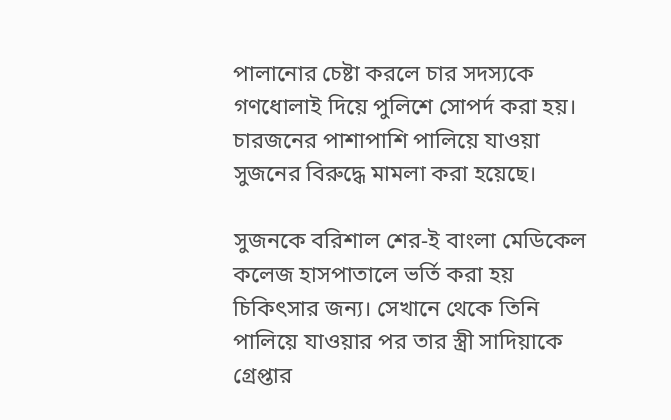পালানোর চেষ্টা করলে চার সদস্যকে গণধোলাই দিয়ে পুলিশে সোপর্দ করা হয়। চারজনের পাশাপাশি পালিয়ে যাওয়া সুজনের বিরুদ্ধে মামলা করা হয়েছে।

সুজনকে বরিশাল শের-ই বাংলা মেডিকেল কলেজ হাসপাতালে ভর্তি করা হয় চিকিৎসার জন্য। সেখানে থেকে তিনি পালিয়ে যাওয়ার পর তার স্ত্রী সাদিয়াকে গ্রেপ্তার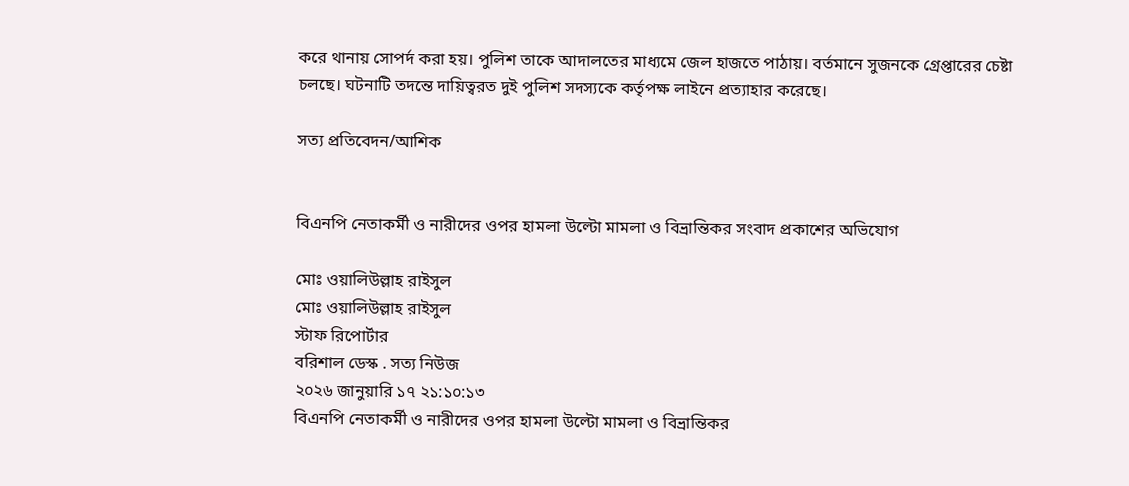করে থানায় সোপর্দ করা হয়। পুলিশ তাকে আদালতের মাধ্যমে জেল হাজতে পাঠায়। বর্তমানে সুজনকে গ্রেপ্তারের চেষ্টা চলছে। ঘটনাটি তদন্তে দায়িত্বরত দুই পুলিশ সদস্যকে কর্তৃপক্ষ লাইনে প্রত্যাহার করেছে।

সত্য প্রতিবেদন/আশিক


বিএনপি নেতাকর্মী ও নারীদের ওপর হামলা উল্টো মামলা ও বিভ্রান্তিকর সংবাদ প্রকাশের অভিযোগ

মোঃ ওয়ালিউল্লাহ রাইসুল
মোঃ ওয়ালিউল্লাহ রাইসুল
স্টাফ রিপোর্টার
বরিশাল ডেস্ক . সত্য নিউজ
২০২৬ জানুয়ারি ১৭ ২১:১০:১৩
বিএনপি নেতাকর্মী ও নারীদের ওপর হামলা উল্টো মামলা ও বিভ্রান্তিকর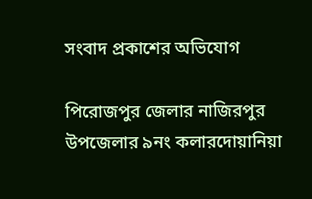সংবাদ প্রকাশের অভিযোগ

পিরোজপুর জেলার নাজিরপুর উপজেলার ৯নং কলারদোয়ানিয়া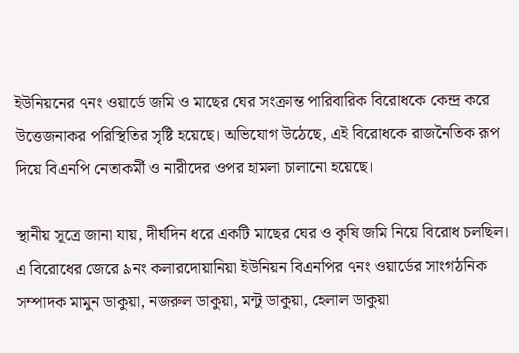ইউনিয়নের ৭নং ওয়ার্ডে জমি ও মাছের ঘের সংক্রান্ত পারিবারিক বিরোধকে কেন্দ্র করে উত্তেজনাকর পরিস্থিতির সৃষ্টি হয়েছে। অভিযোগ উঠেছে, এই বিরোধকে রাজনৈতিক রূপ দিয়ে বিএনপি নেতাকর্মী ও নারীদের ওপর হামলা চালানো হয়েছে।

স্থানীয় সূত্রে জানা যায়, দীর্ঘদিন ধরে একটি মাছের ঘের ও কৃষি জমি নিয়ে বিরোধ চলছিল। এ বিরোধের জেরে ৯নং কলারদোয়ানিয়া ইউনিয়ন বিএনপির ৭নং ওয়ার্ডের সাংগঠনিক সম্পাদক মামুন ডাকুয়া, নজরুল ডাকুয়া, মন্টু ডাকুয়া, হেলাল ডাকুয়া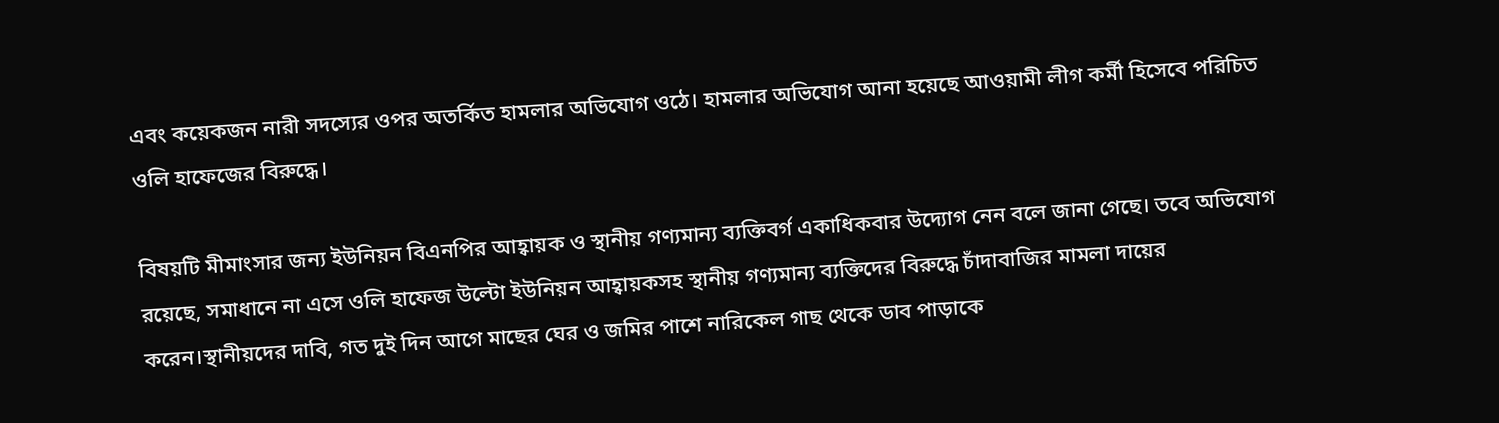এবং কয়েকজন নারী সদস্যের ওপর অতর্কিত হামলার অভিযোগ ওঠে। হামলার অভিযোগ আনা হয়েছে আওয়ামী লীগ কর্মী হিসেবে পরিচিত ওলি হাফেজের বিরুদ্ধে।

বিষয়টি মীমাংসার জন্য ইউনিয়ন বিএনপির আহ্বায়ক ও স্থানীয় গণ্যমান্য ব্যক্তিবর্গ একাধিকবার উদ্যোগ নেন বলে জানা গেছে। তবে অভিযোগ রয়েছে, সমাধানে না এসে ওলি হাফেজ উল্টো ইউনিয়ন আহ্বায়কসহ স্থানীয় গণ্যমান্য ব্যক্তিদের বিরুদ্ধে চাঁদাবাজির মামলা দায়ের করেন।স্থানীয়দের দাবি, গত দুই দিন আগে মাছের ঘের ও জমির পাশে নারিকেল গাছ থেকে ডাব পাড়াকে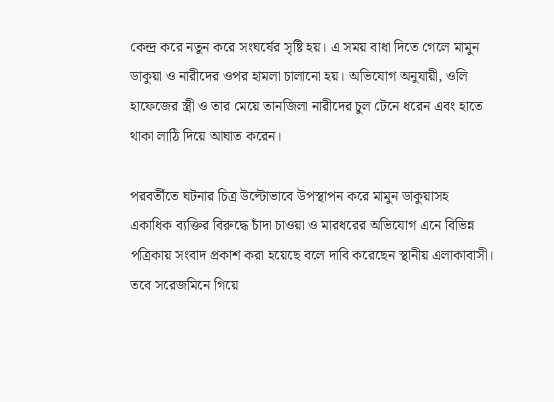কেন্দ্র করে নতুন করে সংঘর্ষের সৃষ্টি হয়। এ সময় বাধা দিতে গেলে মামুন ডাকুয়া ও নারীদের ওপর হামলা চালানো হয়। অভিযোগ অনুযায়ী, ওলি হাফেজের স্ত্রী ও তার মেয়ে তানজিলা নারীদের চুল টেনে ধরেন এবং হাতে থাকা লাঠি দিয়ে আঘাত করেন।

পরবর্তীতে ঘটনার চিত্র উল্টোভাবে উপস্থাপন করে মামুন ডাকুয়াসহ একাধিক ব্যক্তির বিরুদ্ধে চাঁদা চাওয়া ও মারধরের অভিযোগ এনে বিভিন্ন পত্রিকায় সংবাদ প্রকাশ করা হয়েছে বলে দাবি করেছেন স্থানীয় এলাকাবাসী। তবে সরেজমিনে গিয়ে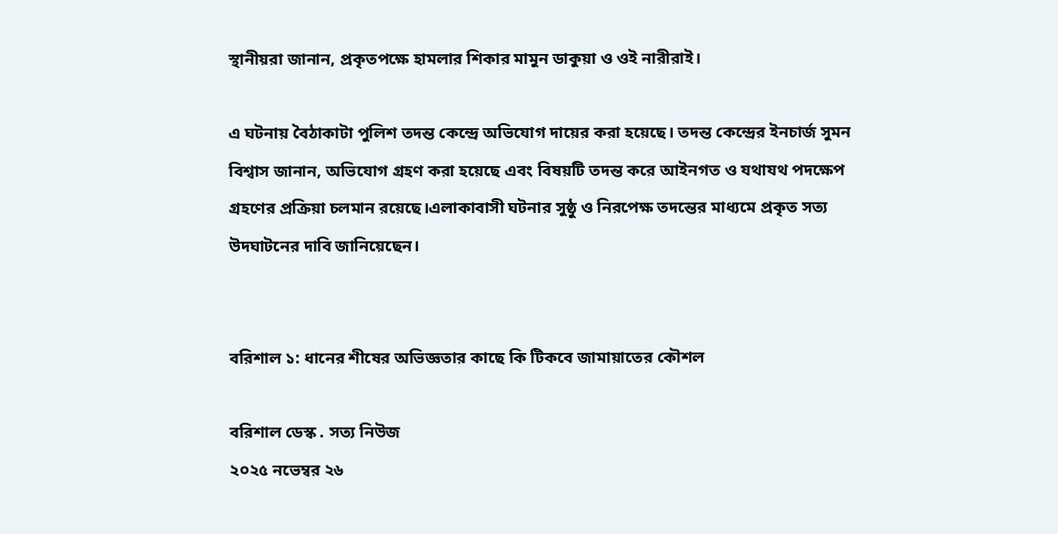স্থানীয়রা জানান, প্রকৃতপক্ষে হামলার শিকার মামুন ডাকুয়া ও ওই নারীরাই।

এ ঘটনায় বৈঠাকাটা পুলিশ তদন্ত কেন্দ্রে অভিযোগ দায়ের করা হয়েছে। তদন্ত কেন্দ্রের ইনচার্জ সুমন বিশ্বাস জানান, অভিযোগ গ্রহণ করা হয়েছে এবং বিষয়টি তদন্ত করে আইনগত ও যথাযথ পদক্ষেপ গ্রহণের প্রক্রিয়া চলমান রয়েছে।এলাকাবাসী ঘটনার সুষ্ঠু ও নিরপেক্ষ তদন্তের মাধ্যমে প্রকৃত সত্য উদঘাটনের দাবি জানিয়েছেন।


বরিশাল ১: ধানের শীষের অভিজ্ঞতার কাছে কি টিকবে জামায়াতের কৌশল

বরিশাল ডেস্ক . সত্য নিউজ
২০২৫ নভেম্বর ২৬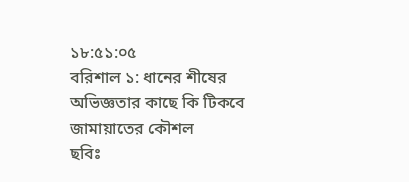১৮:৫১:০৫
বরিশাল ১: ধানের শীষের অভিজ্ঞতার কাছে কি টিকবে জামায়াতের কৌশল
ছবিঃ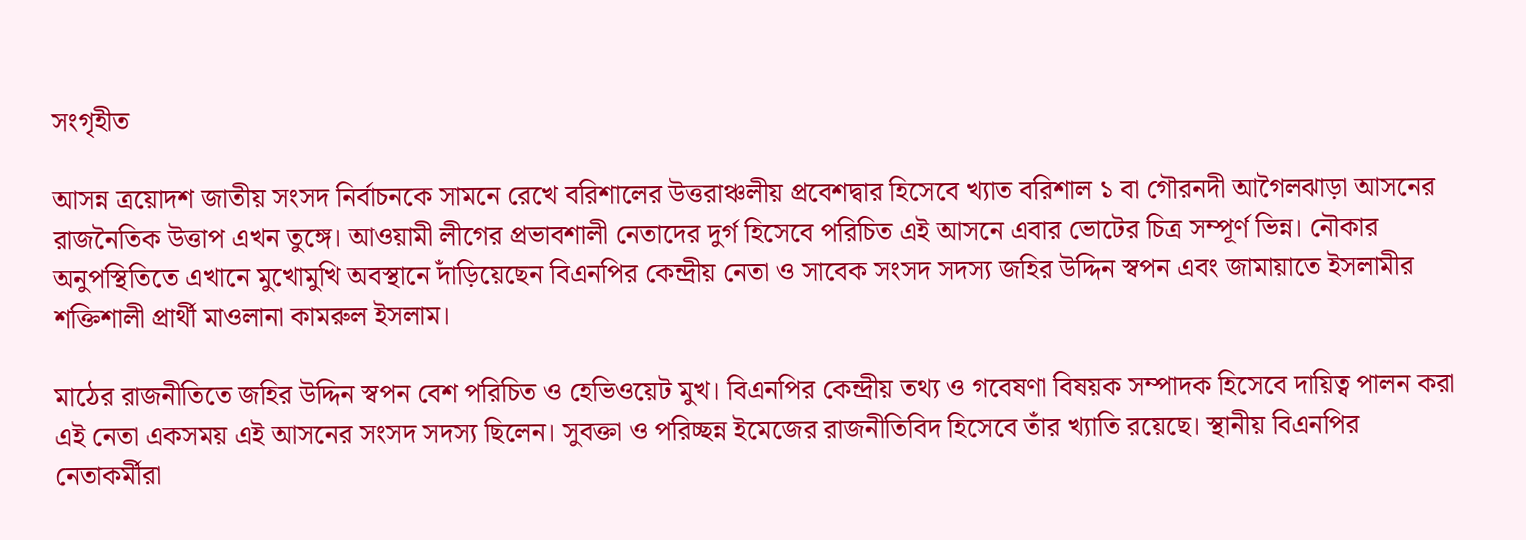সংগৃহীত

আসন্ন ত্রয়োদশ জাতীয় সংসদ নির্বাচনকে সামনে রেখে বরিশালের উত্তরাঞ্চলীয় প্রবেশদ্বার হিসেবে খ্যাত বরিশাল ১ বা গৌরনদী আগৈলঝাড়া আসনের রাজনৈতিক উত্তাপ এখন তুঙ্গে। আওয়ামী লীগের প্রভাবশালী নেতাদের দুর্গ হিসেবে পরিচিত এই আসনে এবার ভোটের চিত্র সম্পূর্ণ ভিন্ন। নৌকার অনুপস্থিতিতে এখানে মুখোমুখি অবস্থানে দাঁড়িয়েছেন বিএনপির কেন্দ্রীয় নেতা ও সাবেক সংসদ সদস্য জহির উদ্দিন স্বপন এবং জামায়াতে ইসলামীর শক্তিশালী প্রার্থী মাওলানা কামরুল ইসলাম।

মাঠের রাজনীতিতে জহির উদ্দিন স্বপন বেশ পরিচিত ও হেভিওয়েট মুখ। বিএনপির কেন্দ্রীয় তথ্য ও গবেষণা বিষয়ক সম্পাদক হিসেবে দায়িত্ব পালন করা এই নেতা একসময় এই আসনের সংসদ সদস্য ছিলেন। সুবক্তা ও পরিচ্ছন্ন ইমেজের রাজনীতিবিদ হিসেবে তাঁর খ্যাতি রয়েছে। স্থানীয় বিএনপির নেতাকর্মীরা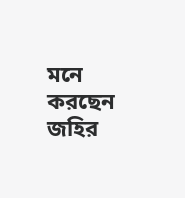মনে করছেন জহির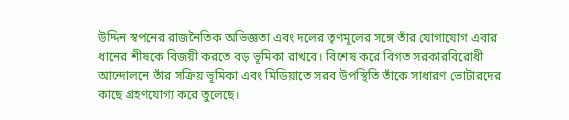উদ্দিন স্বপনের রাজনৈতিক অভিজ্ঞতা এবং দলের তৃণমূলের সঙ্গে তাঁর যোগাযোগ এবার ধানের শীষকে বিজয়ী করতে বড় ভূমিকা রাখবে। বিশেষ করে বিগত সরকারবিরোধী আন্দোলনে তাঁর সক্রিয় ভূমিকা এবং মিডিয়াতে সরব উপস্থিতি তাঁকে সাধারণ ভোটারদের কাছে গ্রহণযোগ্য করে তুলেছে।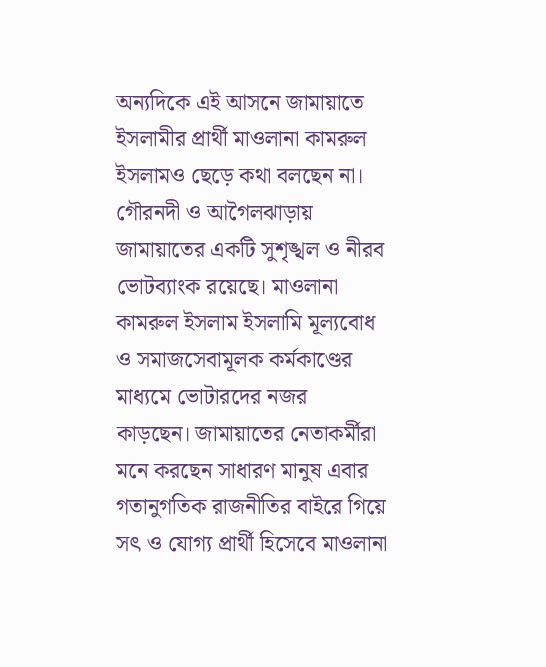অন্যদিকে এই আসনে জামায়াতে ইসলামীর প্রার্থী মাওলানা কামরুল ইসলামও ছেড়ে কথা বলছেন না। গৌরনদী ও আগৈলঝাড়ায় জামায়াতের একটি সুশৃঙ্খল ও নীরব ভোটব্যাংক রয়েছে। মাওলানা কামরুল ইসলাম ইসলামি মূল্যবোধ ও সমাজসেবামূলক কর্মকাণ্ডের মাধ্যমে ভোটারদের নজর কাড়ছেন। জামায়াতের নেতাকর্মীরা মনে করছেন সাধারণ মানুষ এবার গতানুগতিক রাজনীতির বাইরে গিয়ে সৎ ও যোগ্য প্রার্থী হিসেবে মাওলানা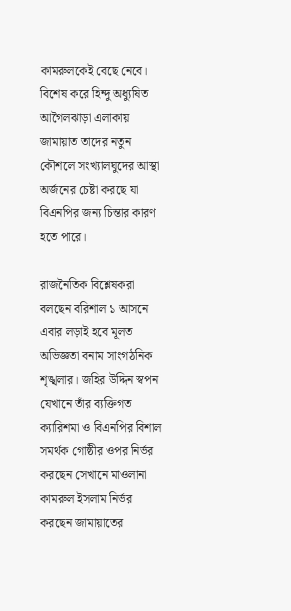কামরুলকেই বেছে নেবে। বিশেষ করে হিন্দু অধ্যুষিত আগৈলঝাড়া এলাকায় জামায়াত তাদের নতুন কৌশলে সংখ্যালঘুদের আস্থা অর্জনের চেষ্টা করছে যা বিএনপির জন্য চিন্তার কারণ হতে পারে।

রাজনৈতিক বিশ্লেষকরা বলছেন বরিশাল ১ আসনে এবার লড়াই হবে মূলত অভিজ্ঞতা বনাম সাংগঠনিক শৃঙ্খলার। জহির উদ্দিন স্বপন যেখানে তাঁর ব্যক্তিগত ক্যারিশমা ও বিএনপির বিশাল সমর্থক গোষ্ঠীর ওপর নির্ভর করছেন সেখানে মাওলানা কামরুল ইসলাম নির্ভর করছেন জামায়াতের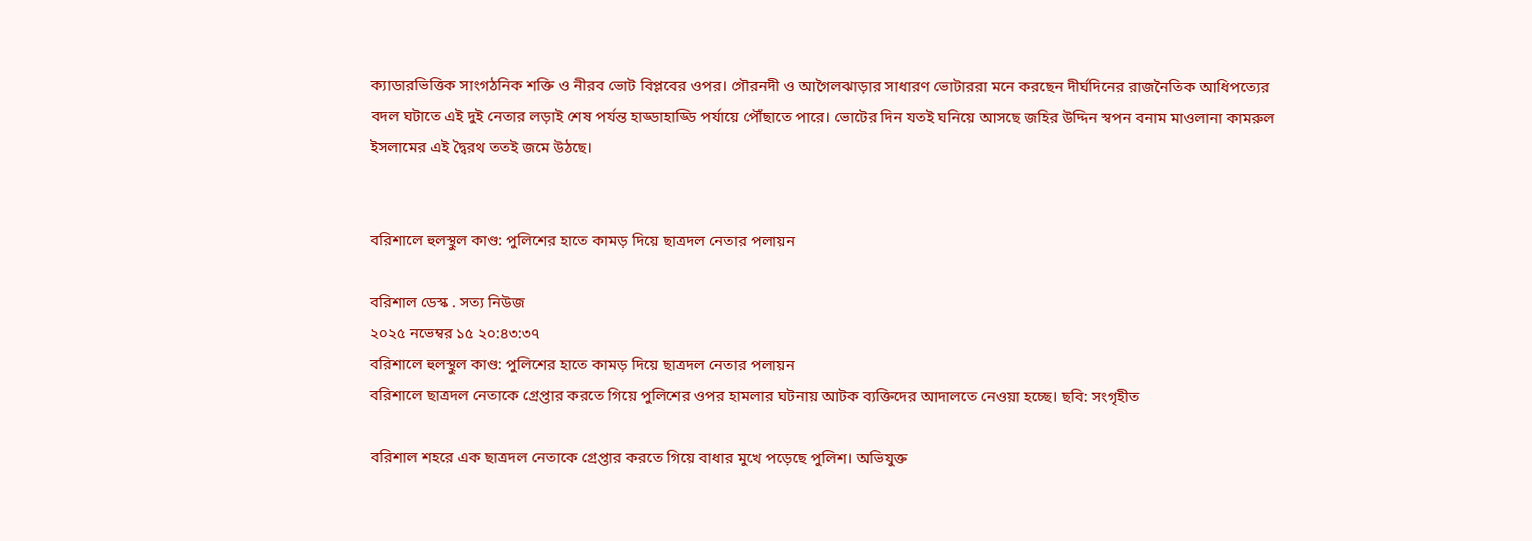ক্যাডারভিত্তিক সাংগঠনিক শক্তি ও নীরব ভোট বিপ্লবের ওপর। গৌরনদী ও আগৈলঝাড়ার সাধারণ ভোটাররা মনে করছেন দীর্ঘদিনের রাজনৈতিক আধিপত্যের বদল ঘটাতে এই দুই নেতার লড়াই শেষ পর্যন্ত হাড্ডাহাড্ডি পর্যায়ে পৌঁছাতে পারে। ভোটের দিন যতই ঘনিয়ে আসছে জহির উদ্দিন স্বপন বনাম মাওলানা কামরুল ইসলামের এই দ্বৈরথ ততই জমে উঠছে।


বরিশালে হুলস্থুল কাণ্ড: পুলিশের হাতে কামড় দিয়ে ছাত্রদল নেতার পলায়ন

বরিশাল ডেস্ক . সত্য নিউজ
২০২৫ নভেম্বর ১৫ ২০:৪৩:৩৭
বরিশালে হুলস্থুল কাণ্ড: পুলিশের হাতে কামড় দিয়ে ছাত্রদল নেতার পলায়ন
বরিশালে ছাত্রদল নেতাকে গ্রেপ্তার করতে গিয়ে পুলিশের ওপর হামলার ঘটনায় আটক ব্যক্তিদের আদালতে নেওয়া হচ্ছে। ছবি: সংগৃহীত

বরিশাল শহরে এক ছাত্রদল নেতাকে গ্রেপ্তার করতে গিয়ে বাধার মুখে পড়েছে পুলিশ। অভিযুক্ত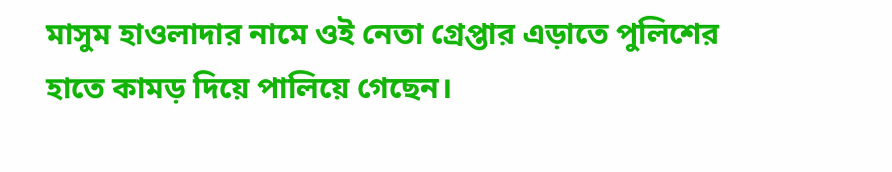মাসুম হাওলাদার নামে ওই নেতা গ্রেপ্তার এড়াতে পুলিশের হাতে কামড় দিয়ে পালিয়ে গেছেন।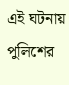এই ঘটনায় পুলিশের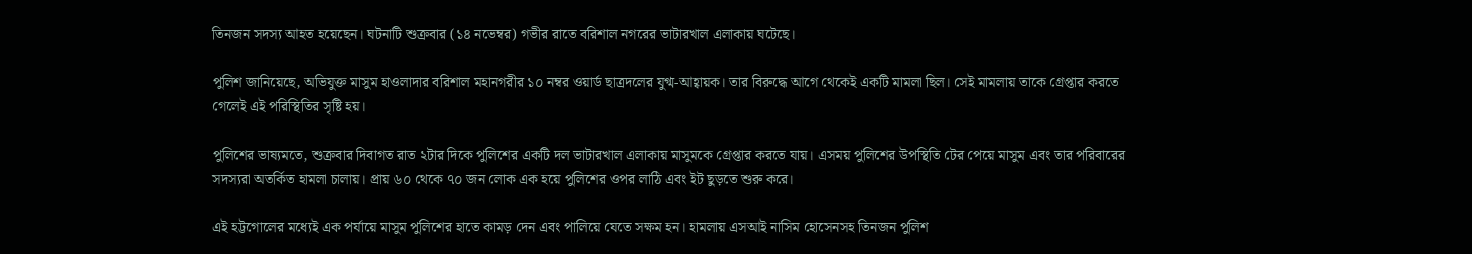তিনজন সদস্য আহত হয়েছেন। ঘটনাটি শুক্রবার (১৪ নভেম্বর) গভীর রাতে বরিশাল নগরের ভাটারখাল এলাকায় ঘটেছে।

পুলিশ জানিয়েছে, অভিযুক্ত মাসুম হাওলাদার বরিশাল মহানগরীর ১০ নম্বর ওয়ার্ড ছাত্রদলের যুগ্ম-আহ্বায়ক। তার বিরুদ্ধে আগে থেকেই একটি মামলা ছিল। সেই মামলায় তাকে গ্রেপ্তার করতে গেলেই এই পরিস্থিতির সৃষ্টি হয়।

পুলিশের ভাষ্যমতে, শুক্রবার দিবাগত রাত ২টার দিকে পুলিশের একটি দল ভাটারখাল এলাকায় মাসুমকে গ্রেপ্তার করতে যায়। এসময় পুলিশের উপস্থিতি টের পেয়ে মাসুম এবং তার পরিবারের সদস্যরা অতর্কিত হামলা চালায়। প্রায় ৬০ থেকে ৭০ জন লোক এক হয়ে পুলিশের ওপর লাঠি এবং ইট ছুড়তে শুরু করে।

এই হট্টগোলের মধ্যেই এক পর্যায়ে মাসুম পুলিশের হাতে কামড় দেন এবং পালিয়ে যেতে সক্ষম হন। হামলায় এসআই নাসিম হোসেনসহ তিনজন পুলিশ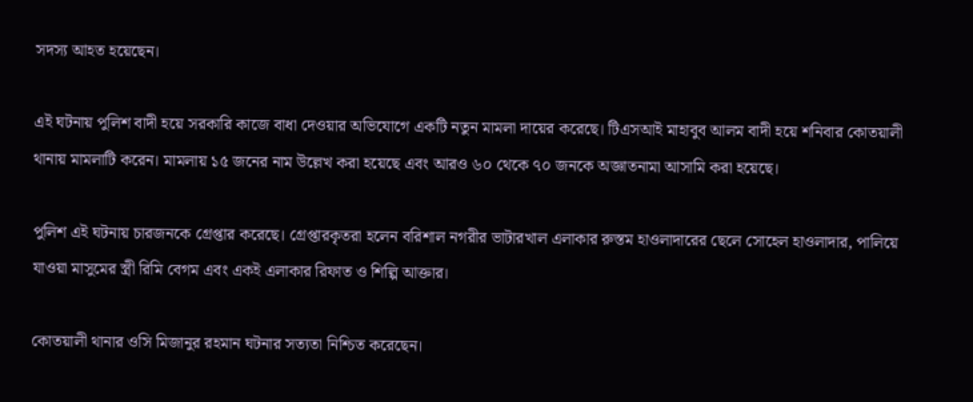সদস্য আহত হয়েছেন।

এই ঘটনায় পুলিশ বাদী হয়ে সরকারি কাজে বাধা দেওয়ার অভিযোগে একটি নতুন মামলা দায়ের করেছে। টিএসআই মাহাবুব আলম বাদী হয়ে শনিবার কোতয়ালী থানায় মামলাটি করেন। মামলায় ১৫ জনের নাম উল্লেখ করা হয়েছে এবং আরও ৬০ থেকে ৭০ জনকে অজ্ঞাতনামা আসামি করা হয়েছে।

পুলিশ এই ঘটনায় চারজনকে গ্রেপ্তার করেছে। গ্রেপ্তারকৃতরা হলেন বরিশাল নগরীর ভাটারখাল এলাকার রুস্তম হাওলাদারের ছেলে সোহেল হাওলাদার, পালিয়ে যাওয়া মাসুমের স্ত্রী রিমি বেগম এবং একই এলাকার রিফাত ও শিল্পি আক্তার।

কোতয়ালী থানার ওসি মিজানুর রহমান ঘটনার সত্যতা নিশ্চিত করেছেন।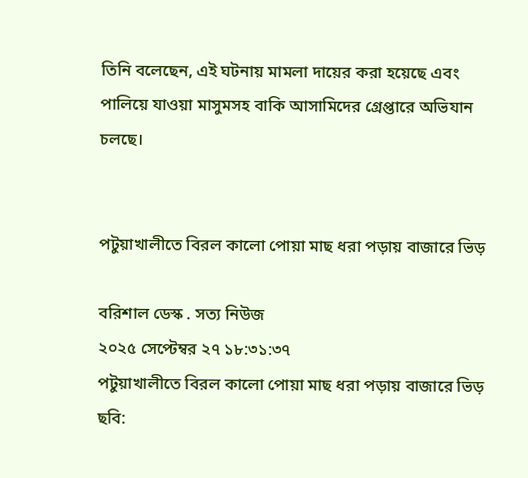তিনি বলেছেন, এই ঘটনায় মামলা দায়ের করা হয়েছে এবং পালিয়ে যাওয়া মাসুমসহ বাকি আসামিদের গ্রেপ্তারে অভিযান চলছে।


পটুয়াখালীতে বিরল কালো পোয়া মাছ ধরা পড়ায় বাজারে ভিড়

বরিশাল ডেস্ক . সত্য নিউজ
২০২৫ সেপ্টেম্বর ২৭ ১৮:৩১:৩৭
পটুয়াখালীতে বিরল কালো পোয়া মাছ ধরা পড়ায় বাজারে ভিড়
ছবি: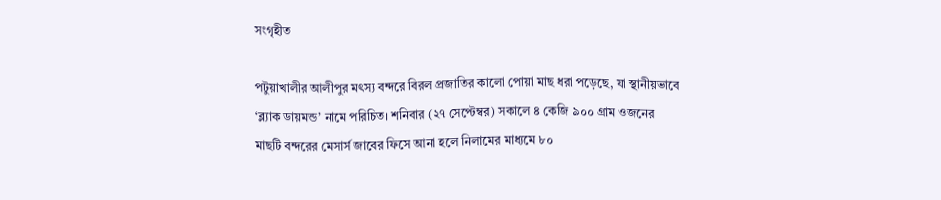সংগৃহীত

পটুয়াখালীর আলীপুর মৎস্য বন্দরে বিরল প্রজাতির কালো পোয়া মাছ ধরা পড়েছে, যা স্থানীয়ভাবে ‘ব্ল্যাক ডায়মন্ড’ নামে পরিচিত। শনিবার (২৭ সেপ্টেম্বর) সকালে ৪ কেজি ৯০০ গ্রাম ওজনের মাছটি বন্দরের মেসার্স জাবের ফিসে আনা হলে নিলামের মাধ্যমে ৮০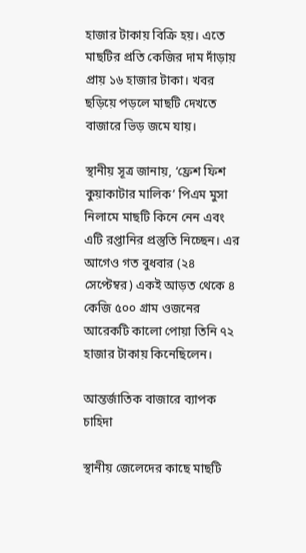হাজার টাকায় বিক্রি হয়। এতে মাছটির প্রতি কেজির দাম দাঁড়ায় প্রায় ১৬ হাজার টাকা। খবর ছড়িয়ে পড়লে মাছটি দেখতে বাজারে ভিড় জমে যায়।

স্থানীয় সূত্র জানায়, ‘ফ্রেশ ফিশ কুয়াকাটার মালিক’ পিএম মুসা নিলামে মাছটি কিনে নেন এবং এটি রপ্তানির প্রস্তুতি নিচ্ছেন। এর আগেও গত বুধবার (২৪ সেপ্টেম্বর) একই আড়ত থেকে ৪ কেজি ৫০০ গ্রাম ওজনের আরেকটি কালো পোয়া তিনি ৭২ হাজার টাকায় কিনেছিলেন।

আন্তর্জাতিক বাজারে ব্যাপক চাহিদা

স্থানীয় জেলেদের কাছে মাছটি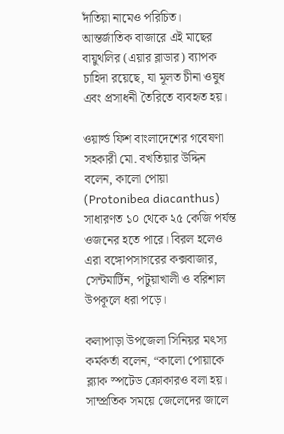দাঁতিয়া নামেও পরিচিত। আন্তর্জাতিক বাজারে এই মাছের বায়ুথলির (এয়ার ব্লাডার) ব্যাপক চাহিদা রয়েছে, যা মূলত চীনা ওষুধ এবং প্রসাধনী তৈরিতে ব্যবহৃত হয়।

ওয়ার্ল্ড ফিশ বাংলাদেশের গবেষণা সহকারী মো. বখতিয়ার উদ্দিন বলেন, কালো পোয়া (Protonibea diacanthus) সাধারণত ১০ থেকে ২৫ কেজি পর্যন্ত ওজনের হতে পারে। বিরল হলেও এরা বঙ্গোপসাগরের কক্সবাজার, সেন্টমার্টিন, পটুয়াখালী ও বরিশাল উপকূলে ধরা পড়ে।

কলাপাড়া উপজেলা সিনিয়র মৎস্য কর্মকর্তা বলেন, “কালো পোয়াকে ব্ল্যাক স্পটেড ক্রোকারও বলা হয়। সাম্প্রতিক সময়ে জেলেদের জালে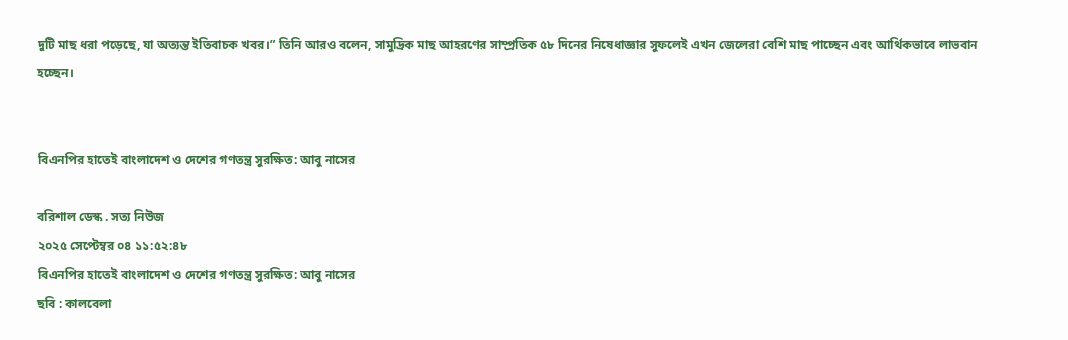দুটি মাছ ধরা পড়েছে, যা অত্যন্ত ইতিবাচক খবর।” তিনি আরও বলেন, সামুদ্রিক মাছ আহরণের সাম্প্রতিক ৫৮ দিনের নিষেধাজ্ঞার সুফলেই এখন জেলেরা বেশি মাছ পাচ্ছেন এবং আর্থিকভাবে লাভবান হচ্ছেন।


বিএনপির হাতেই বাংলাদেশ ও দেশের গণতন্ত্র সুরক্ষিত: আবু নাসের

বরিশাল ডেস্ক . সত্য নিউজ
২০২৫ সেপ্টেম্বর ০৪ ১১:৫২:৪৮
বিএনপির হাতেই বাংলাদেশ ও দেশের গণতন্ত্র সুরক্ষিত: আবু নাসের
ছবি : কালবেলা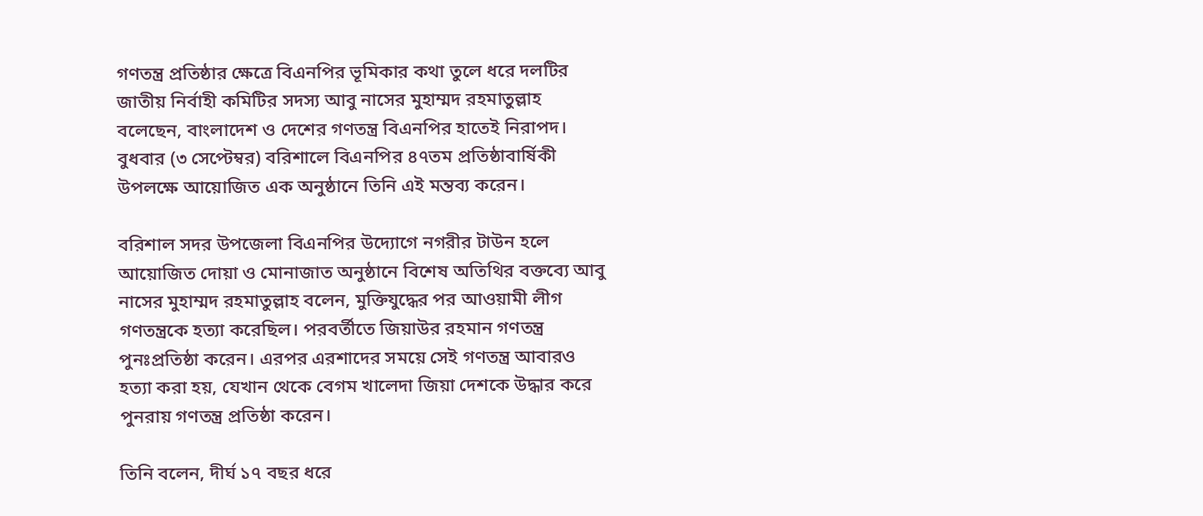গণতন্ত্র প্রতিষ্ঠার ক্ষেত্রে বিএনপির ভূমিকার কথা তুলে ধরে দলটির জাতীয় নির্বাহী কমিটির সদস্য আবু নাসের মুহাম্মদ রহমাতুল্লাহ বলেছেন, বাংলাদেশ ও দেশের গণতন্ত্র বিএনপির হাতেই নিরাপদ। বুধবার (৩ সেপ্টেম্বর) বরিশালে বিএনপির ৪৭তম প্রতিষ্ঠাবার্ষিকী উপলক্ষে আয়োজিত এক অনুষ্ঠানে তিনি এই মন্তব্য করেন।

বরিশাল সদর উপজেলা বিএনপির উদ্যোগে নগরীর টাউন হলে আয়োজিত দোয়া ও মোনাজাত অনুষ্ঠানে বিশেষ অতিথির বক্তব্যে আবু নাসের মুহাম্মদ রহমাতুল্লাহ বলেন, মুক্তিযুদ্ধের পর আওয়ামী লীগ গণতন্ত্রকে হত্যা করেছিল। পরবর্তীতে জিয়াউর রহমান গণতন্ত্র পুনঃপ্রতিষ্ঠা করেন। এরপর এরশাদের সময়ে সেই গণতন্ত্র আবারও হত্যা করা হয়, যেখান থেকে বেগম খালেদা জিয়া দেশকে উদ্ধার করে পুনরায় গণতন্ত্র প্রতিষ্ঠা করেন।

তিনি বলেন, দীর্ঘ ১৭ বছর ধরে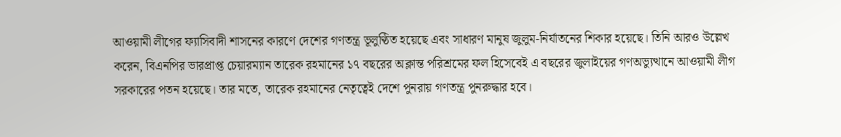আওয়ামী লীগের ফ্যাসিবাদী শাসনের কারণে দেশের গণতন্ত্র ভূলুণ্ঠিত হয়েছে এবং সাধারণ মানুষ জুলুম-নির্যাতনের শিকার হয়েছে। তিনি আরও উল্লেখ করেন, বিএনপির ভারপ্রাপ্ত চেয়ারম্যান তারেক রহমানের ১৭ বছরের অক্লান্ত পরিশ্রমের ফল হিসেবেই এ বছরের জুলাইয়ের গণঅভ্যুত্থানে আওয়ামী লীগ সরকারের পতন হয়েছে। তার মতে, তারেক রহমানের নেতৃত্বেই দেশে পুনরায় গণতন্ত্র পুনরুদ্ধার হবে।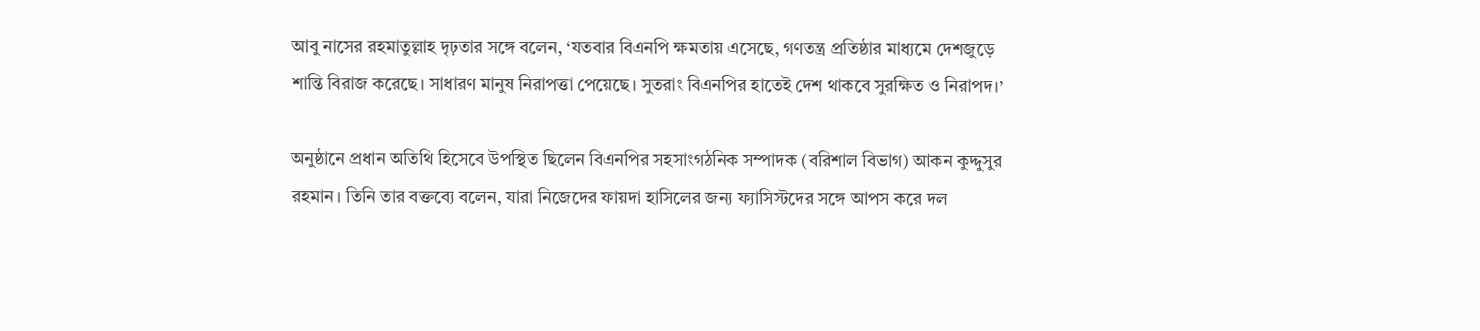আবু নাসের রহমাতুল্লাহ দৃঢ়তার সঙ্গে বলেন, ‘যতবার বিএনপি ক্ষমতায় এসেছে, গণতন্ত্র প্রতিষ্ঠার মাধ্যমে দেশজুড়ে শান্তি বিরাজ করেছে। সাধারণ মানুষ নিরাপত্তা পেয়েছে। সুতরাং বিএনপির হাতেই দেশ থাকবে সুরক্ষিত ও নিরাপদ।’

অনুষ্ঠানে প্রধান অতিথি হিসেবে উপস্থিত ছিলেন বিএনপির সহসাংগঠনিক সম্পাদক (বরিশাল বিভাগ) আকন কুদ্দুসুর রহমান। তিনি তার বক্তব্যে বলেন, যারা নিজেদের ফায়দা হাসিলের জন্য ফ্যাসিস্টদের সঙ্গে আপস করে দল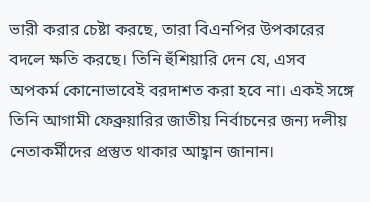ভারী করার চেষ্টা করছে, তারা বিএনপির উপকারের বদলে ক্ষতি করছে। তিনি হুঁশিয়ারি দেন যে, এসব অপকর্ম কোনোভাবেই বরদাশত করা হবে না। একই সঙ্গে তিনি আগামী ফেব্রুয়ারির জাতীয় নির্বাচনের জন্য দলীয় নেতাকর্মীদের প্রস্তুত থাকার আহ্বান জানান।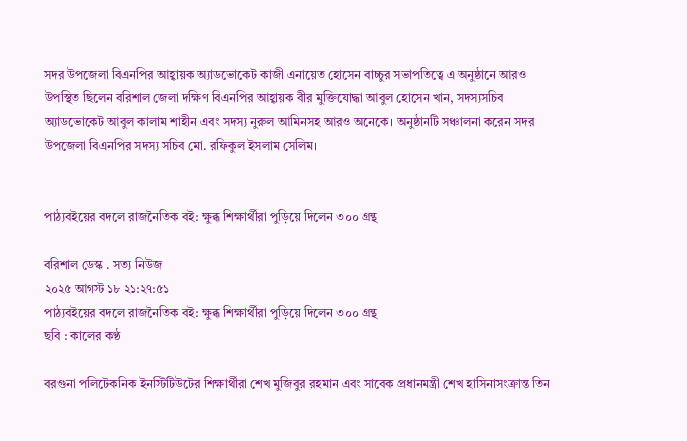সদর উপজেলা বিএনপির আহ্বায়ক অ্যাডভোকেট কাজী এনায়েত হোসেন বাচ্চুর সভাপতিত্বে এ অনুষ্ঠানে আরও উপস্থিত ছিলেন বরিশাল জেলা দক্ষিণ বিএনপির আহ্বায়ক বীর মুক্তিযোদ্ধা আবুল হোসেন খান, সদস্যসচিব অ্যাডভোকেট আবুল কালাম শাহীন এবং সদস্য নুরুল আমিনসহ আরও অনেকে। অনুষ্ঠানটি সঞ্চালনা করেন সদর উপজেলা বিএনপির সদস্য সচিব মো. রফিকুল ইসলাম সেলিম।


পাঠ্যবইয়ের বদলে রাজনৈতিক বই: ক্ষুব্ধ শিক্ষার্থীরা পুড়িয়ে দিলেন ৩০০ গ্রন্থ

বরিশাল ডেস্ক . সত্য নিউজ
২০২৫ আগস্ট ১৮ ২১:২৭:৫১
পাঠ্যবইয়ের বদলে রাজনৈতিক বই: ক্ষুব্ধ শিক্ষার্থীরা পুড়িয়ে দিলেন ৩০০ গ্রন্থ
ছবি : কালের কণ্ঠ

বরগুনা পলিটেকনিক ইনস্টিটিউটের শিক্ষার্থীরা শেখ মুজিবুর রহমান এবং সাবেক প্রধানমন্ত্রী শেখ হাসিনাসংক্রান্ত তিন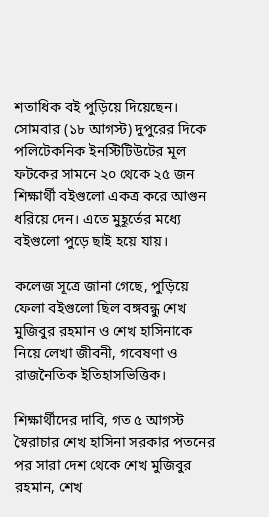শতাধিক বই পুড়িয়ে দিয়েছেন। সোমবার (১৮ আগস্ট) দুপুরের দিকে পলিটেকনিক ইনস্টিটিউটের মূল ফটকের সামনে ২০ থেকে ২৫ জন শিক্ষার্থী বইগুলো একত্র করে আগুন ধরিয়ে দেন। এতে মুহূর্তের মধ্যে বইগুলো পুড়ে ছাই হয়ে যায়।

কলেজ সূত্রে জানা গেছে, পুড়িয়ে ফেলা বইগুলো ছিল বঙ্গবন্ধু শেখ মুজিবুর রহমান ও শেখ হাসিনাকে নিয়ে লেখা জীবনী, গবেষণা ও রাজনৈতিক ইতিহাসভিত্তিক।

শিক্ষার্থীদের দাবি, গত ৫ আগস্ট স্বৈরাচার শেখ হাসিনা সরকার পতনের পর সারা দেশ থেকে শেখ মুজিবুর রহমান, শেখ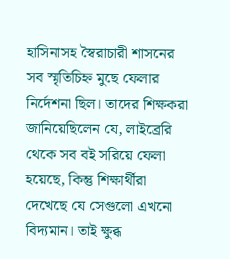হাসিনাসহ স্বৈরাচারী শাসনের সব স্মৃতিচিহ্ন মুছে ফেলার নির্দেশনা ছিল। তাদের শিক্ষকরা জানিয়েছিলেন যে, লাইব্রেরি থেকে সব বই সরিয়ে ফেলা হয়েছে, কিন্তু শিক্ষার্থীরা দেখেছে যে সেগুলো এখনো বিদ্যমান। তাই ক্ষুব্ধ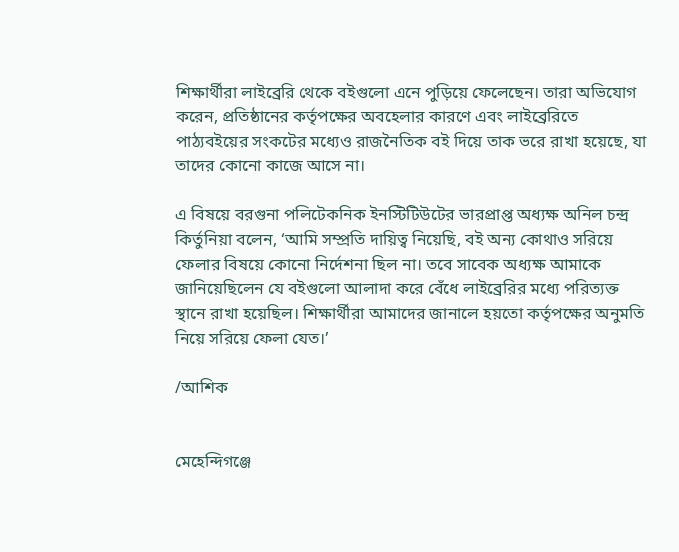শিক্ষার্থীরা লাইব্রেরি থেকে বইগুলো এনে পুড়িয়ে ফেলেছেন। তারা অভিযোগ করেন, প্রতিষ্ঠানের কর্তৃপক্ষের অবহেলার কারণে এবং লাইব্রেরিতে পাঠ্যবইয়ের সংকটের মধ্যেও রাজনৈতিক বই দিয়ে তাক ভরে রাখা হয়েছে, যা তাদের কোনো কাজে আসে না।

এ বিষয়ে বরগুনা পলিটেকনিক ইনস্টিটিউটের ভারপ্রাপ্ত অধ্যক্ষ অনিল চন্দ্র কির্তুনিয়া বলেন, ‘আমি সম্প্রতি দায়িত্ব নিয়েছি, বই অন্য কোথাও সরিয়ে ফেলার বিষয়ে কোনো নির্দেশনা ছিল না। তবে সাবেক অধ্যক্ষ আমাকে জানিয়েছিলেন যে বইগুলো আলাদা করে বেঁধে লাইব্রেরির মধ্যে পরিত্যক্ত স্থানে রাখা হয়েছিল। শিক্ষার্থীরা আমাদের জানালে হয়তো কর্তৃপক্ষের অনুমতি নিয়ে সরিয়ে ফেলা যেত।’

/আশিক


মেহেন্দিগঞ্জে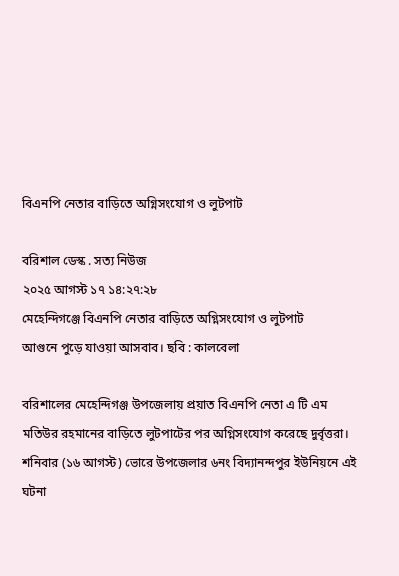বিএনপি নেতার বাড়িতে অগ্নিসংযোগ ও লুটপাট

বরিশাল ডেস্ক . সত্য নিউজ
২০২৫ আগস্ট ১৭ ১৪:২৭:২৮
মেহেন্দিগঞ্জে বিএনপি নেতার বাড়িতে অগ্নিসংযোগ ও লুটপাট
আগুনে পুড়ে যাওয়া আসবাব। ছবি : কালবেলা

বরিশালের মেহেন্দিগঞ্জ উপজেলায় প্রয়াত বিএনপি নেতা এ টি এম মতিউর রহমানের বাড়িতে লুটপাটের পর অগ্নিসংযোগ করেছে দুর্বৃত্তরা। শনিবার (১৬ আগস্ট) ভোরে উপজেলার ৬নং বিদ্যানন্দপুর ইউনিয়নে এই ঘটনা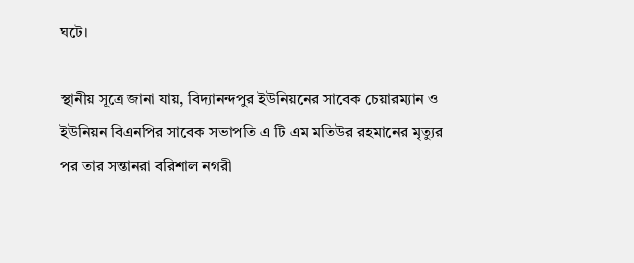ঘটে।

স্থানীয় সূত্রে জানা যায়, বিদ্যানন্দপুর ইউনিয়নের সাবেক চেয়ারম্যান ও ইউনিয়ন বিএনপির সাবেক সভাপতি এ টি এম মতিউর রহমানের মৃত্যুর পর তার সন্তানরা বরিশাল নগরী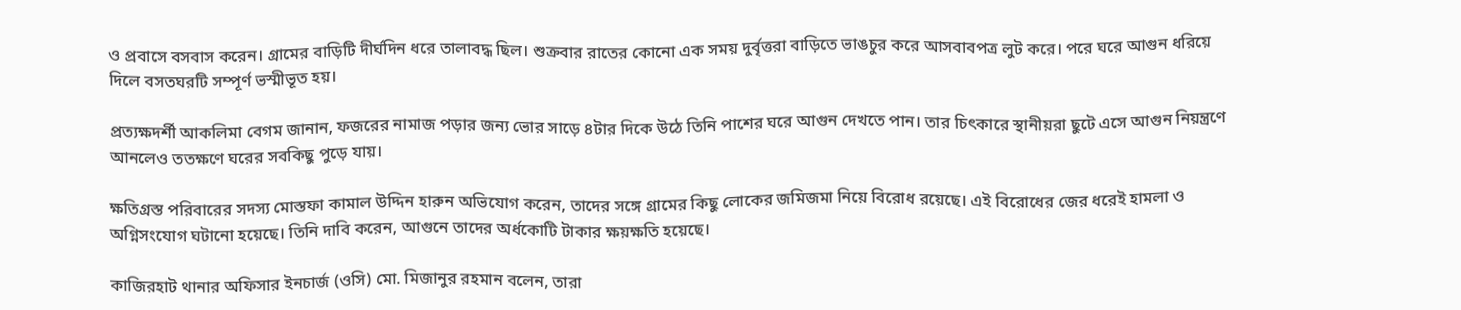ও প্রবাসে বসবাস করেন। গ্রামের বাড়িটি দীর্ঘদিন ধরে তালাবদ্ধ ছিল। শুক্রবার রাতের কোনো এক সময় দুর্বৃত্তরা বাড়িতে ভাঙচুর করে আসবাবপত্র লুট করে। পরে ঘরে আগুন ধরিয়ে দিলে বসতঘরটি সম্পূর্ণ ভস্মীভূত হয়।

প্রত্যক্ষদর্শী আকলিমা বেগম জানান, ফজরের নামাজ পড়ার জন্য ভোর সাড়ে ৪টার দিকে উঠে তিনি পাশের ঘরে আগুন দেখতে পান। তার চিৎকারে স্থানীয়রা ছুটে এসে আগুন নিয়ন্ত্রণে আনলেও ততক্ষণে ঘরের সবকিছু পুড়ে যায়।

ক্ষতিগ্রস্ত পরিবারের সদস্য মোস্তফা কামাল উদ্দিন হারুন অভিযোগ করেন, তাদের সঙ্গে গ্রামের কিছু লোকের জমিজমা নিয়ে বিরোধ রয়েছে। এই বিরোধের জের ধরেই হামলা ও অগ্নিসংযোগ ঘটানো হয়েছে। তিনি দাবি করেন, আগুনে তাদের অর্ধকোটি টাকার ক্ষয়ক্ষতি হয়েছে।

কাজিরহাট থানার অফিসার ইনচার্জ (ওসি) মো. মিজানুর রহমান বলেন, তারা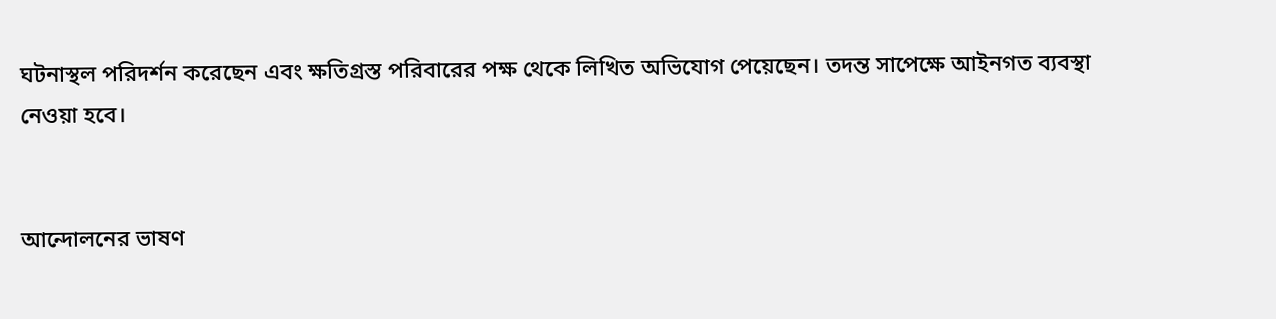ঘটনাস্থল পরিদর্শন করেছেন এবং ক্ষতিগ্রস্ত পরিবারের পক্ষ থেকে লিখিত অভিযোগ পেয়েছেন। তদন্ত সাপেক্ষে আইনগত ব্যবস্থা নেওয়া হবে।


আন্দোলনের ভাষণ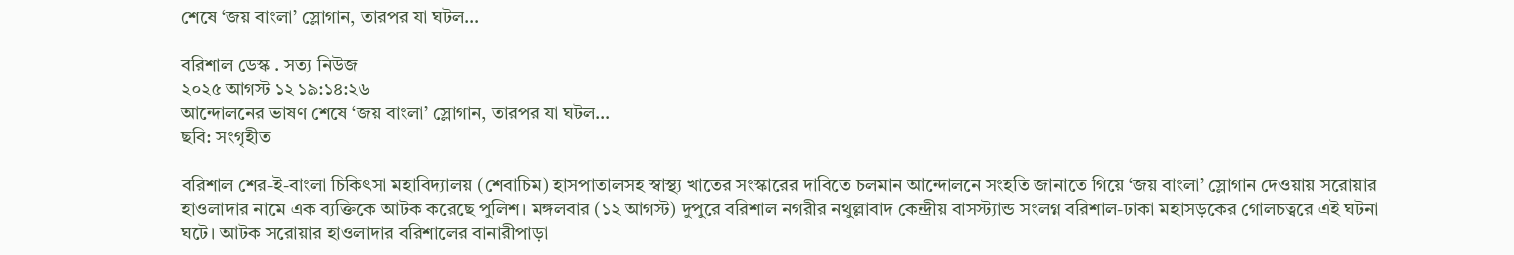শেষে ‘জয় বাংলা’ স্লোগান, তারপর যা ঘটল…

বরিশাল ডেস্ক . সত্য নিউজ
২০২৫ আগস্ট ১২ ১৯:১৪:২৬
আন্দোলনের ভাষণ শেষে ‘জয় বাংলা’ স্লোগান, তারপর যা ঘটল…
ছবি: সংগৃহীত

বরিশাল শের-ই-বাংলা চিকিৎসা মহাবিদ্যালয় (শেবাচিম) হাসপাতালসহ স্বাস্থ্য খাতের সংস্কারের দাবিতে চলমান আন্দোলনে সংহতি জানাতে গিয়ে ‘জয় বাংলা’ স্লোগান দেওয়ায় সরোয়ার হাওলাদার নামে এক ব্যক্তিকে আটক করেছে পুলিশ। মঙ্গলবার (১২ আগস্ট) দুপুরে বরিশাল নগরীর নথুল্লাবাদ কেন্দ্রীয় বাসস্ট্যান্ড সংলগ্ন বরিশাল-ঢাকা মহাসড়কের গোলচত্বরে এই ঘটনা ঘটে। আটক সরোয়ার হাওলাদার বরিশালের বানারীপাড়া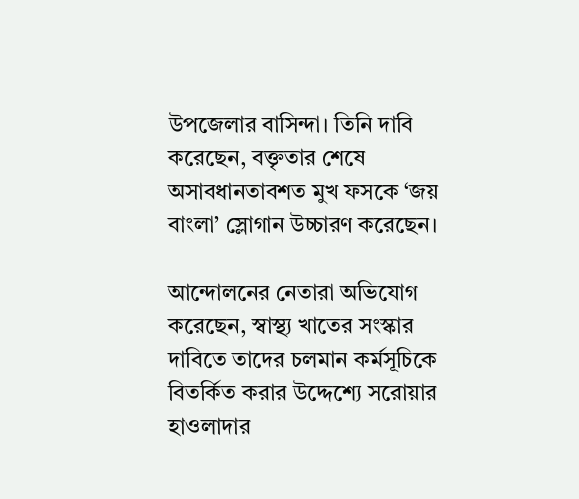উপজেলার বাসিন্দা। তিনি দাবি করেছেন, বক্তৃতার শেষে অসাবধানতাবশত মুখ ফসকে ‘জয় বাংলা’ স্লোগান উচ্চারণ করেছেন।

আন্দোলনের নেতারা অভিযোগ করেছেন, স্বাস্থ্য খাতের সংস্কার দাবিতে তাদের চলমান কর্মসূচিকে বিতর্কিত করার উদ্দেশ্যে সরোয়ার হাওলাদার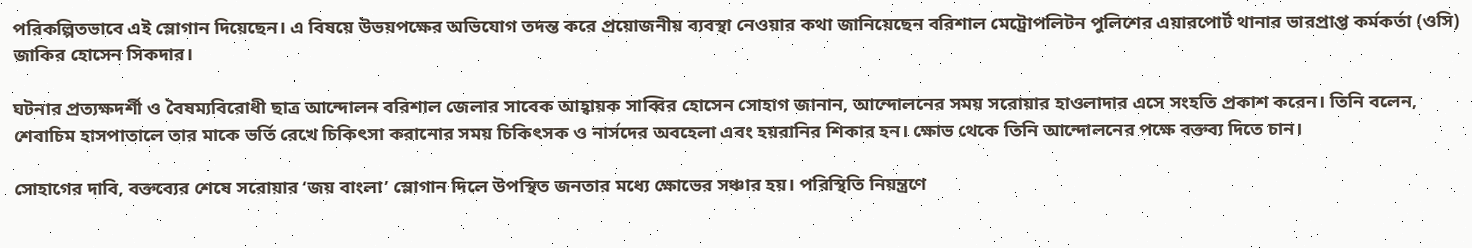পরিকল্পিতভাবে এই স্লোগান দিয়েছেন। এ বিষয়ে উভয়পক্ষের অভিযোগ তদন্ত করে প্রয়োজনীয় ব্যবস্থা নেওয়ার কথা জানিয়েছেন বরিশাল মেট্রোপলিটন পুলিশের এয়ারপোর্ট থানার ভারপ্রাপ্ত কর্মকর্তা (ওসি) জাকির হোসেন সিকদার।

ঘটনার প্রত্যক্ষদর্শী ও বৈষম্যবিরোধী ছাত্র আন্দোলন বরিশাল জেলার সাবেক আহ্বায়ক সাব্বির হোসেন সোহাগ জানান, আন্দোলনের সময় সরোয়ার হাওলাদার এসে সংহতি প্রকাশ করেন। তিনি বলেন, শেবাচিম হাসপাতালে তার মাকে ভর্তি রেখে চিকিৎসা করানোর সময় চিকিৎসক ও নার্সদের অবহেলা এবং হয়রানির শিকার হন। ক্ষোভ থেকে তিনি আন্দোলনের পক্ষে বক্তব্য দিতে চান।

সোহাগের দাবি, বক্তব্যের শেষে সরোয়ার ‘জয় বাংলা’ স্লোগান দিলে উপস্থিত জনতার মধ্যে ক্ষোভের সঞ্চার হয়। পরিস্থিতি নিয়ন্ত্রণে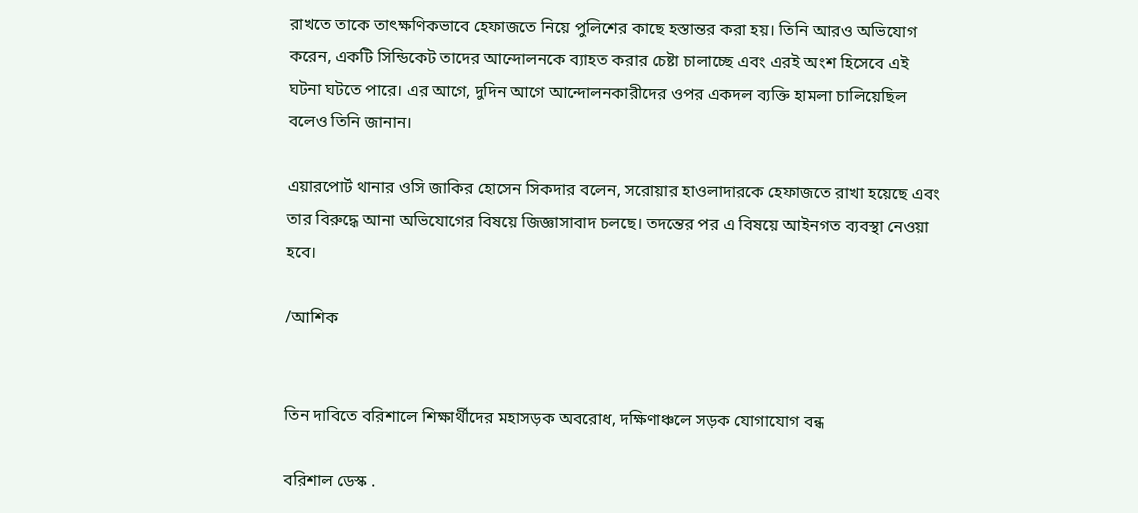রাখতে তাকে তাৎক্ষণিকভাবে হেফাজতে নিয়ে পুলিশের কাছে হস্তান্তর করা হয়। তিনি আরও অভিযোগ করেন, একটি সিন্ডিকেট তাদের আন্দোলনকে ব্যাহত করার চেষ্টা চালাচ্ছে এবং এরই অংশ হিসেবে এই ঘটনা ঘটতে পারে। এর আগে, দুদিন আগে আন্দোলনকারীদের ওপর একদল ব্যক্তি হামলা চালিয়েছিল বলেও তিনি জানান।

এয়ারপোর্ট থানার ওসি জাকির হোসেন সিকদার বলেন, সরোয়ার হাওলাদারকে হেফাজতে রাখা হয়েছে এবং তার বিরুদ্ধে আনা অভিযোগের বিষয়ে জিজ্ঞাসাবাদ চলছে। তদন্তের পর এ বিষয়ে আইনগত ব্যবস্থা নেওয়া হবে।

/আশিক


তিন দাবিতে বরিশালে শিক্ষার্থীদের মহাসড়ক অবরোধ, দক্ষিণাঞ্চলে সড়ক যোগাযোগ বন্ধ

বরিশাল ডেস্ক .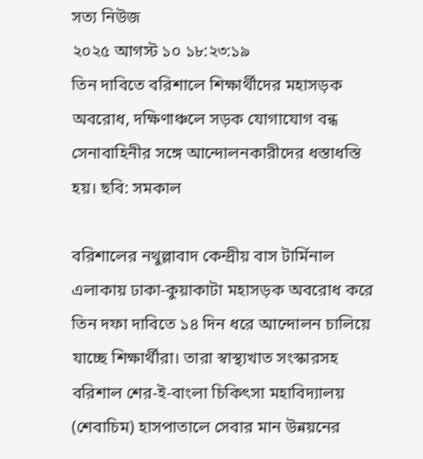সত্য নিউজ
২০২৫ আগস্ট ১০ ১৮:২৩:১৯
তিন দাবিতে বরিশালে শিক্ষার্থীদের মহাসড়ক অবরোধ, দক্ষিণাঞ্চলে সড়ক যোগাযোগ বন্ধ
সেনাবাহিনীর সঙ্গে আন্দোলনকারীদের ধস্তাধস্তি হয়। ছবি: সমকাল

বরিশালের নথুল্লাবাদ কেন্দ্রীয় বাস টার্মিনাল এলাকায় ঢাকা-কুয়াকাটা মহাসড়ক অবরোধ করে তিন দফা দাবিতে ১৪ দিন ধরে আন্দোলন চালিয়ে যাচ্ছে শিক্ষার্থীরা। তারা স্বাস্থ্যখাত সংস্কারসহ বরিশাল শের-ই-বাংলা চিকিৎসা মহাবিদ্যালয় (শেবাচিম) হাসপাতালে সেবার মান উন্নয়নের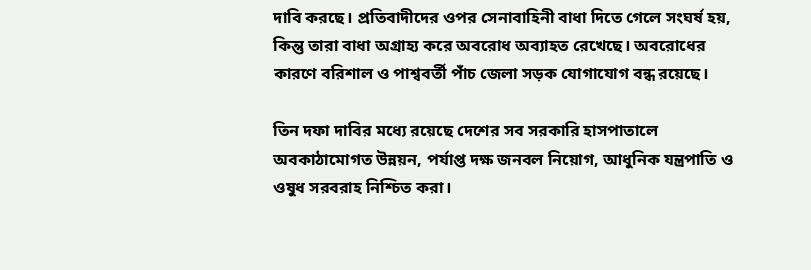দাবি করছে। প্রতিবাদীদের ওপর সেনাবাহিনী বাধা দিতে গেলে সংঘর্ষ হয়, কিন্তু তারা বাধা অগ্রাহ্য করে অবরোধ অব্যাহত রেখেছে। অবরোধের কারণে বরিশাল ও পাশ্ববর্তী পাঁচ জেলা সড়ক যোগাযোগ বন্ধ রয়েছে।

তিন দফা দাবির মধ্যে রয়েছে দেশের সব সরকারি হাসপাতালে অবকাঠামোগত উন্নয়ন, পর্যাপ্ত দক্ষ জনবল নিয়োগ, আধুনিক যন্ত্রপাতি ও ওষুধ সরবরাহ নিশ্চিত করা।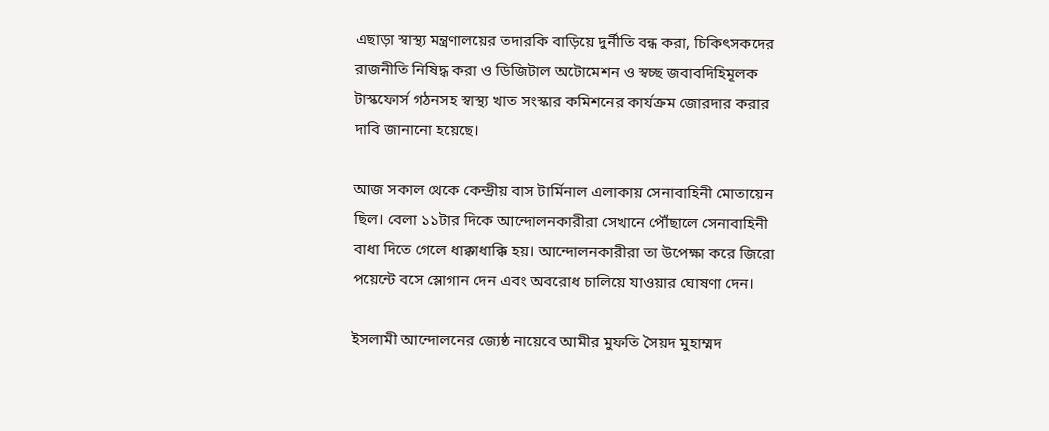এছাড়া স্বাস্থ্য মন্ত্রণালয়ের তদারকি বাড়িয়ে দুর্নীতি বন্ধ করা, চিকিৎসকদের রাজনীতি নিষিদ্ধ করা ও ডিজিটাল অটোমেশন ও স্বচ্ছ জবাবদিহিমূলক টাস্কফোর্স গঠনসহ স্বাস্থ্য খাত সংস্কার কমিশনের কার্যক্রম জোরদার করার দাবি জানানো হয়েছে।

আজ সকাল থেকে কেন্দ্রীয় বাস টার্মিনাল এলাকায় সেনাবাহিনী মোতায়েন ছিল। বেলা ১১টার দিকে আন্দোলনকারীরা সেখানে পৌঁছালে সেনাবাহিনী বাধা দিতে গেলে ধাক্কাধাক্কি হয়। আন্দোলনকারীরা তা উপেক্ষা করে জিরো পয়েন্টে বসে স্লোগান দেন এবং অবরোধ চালিয়ে যাওয়ার ঘোষণা দেন।

ইসলামী আন্দোলনের জ্যেষ্ঠ নায়েবে আমীর মুফতি সৈয়দ মুহাম্মদ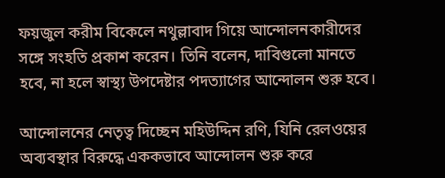ফয়জুল করীম বিকেলে নথুল্লাবাদ গিয়ে আন্দোলনকারীদের সঙ্গে সংহতি প্রকাশ করেন। তিনি বলেন, দাবিগুলো মানতে হবে, না হলে স্বাস্থ্য উপদেষ্টার পদত্যাগের আন্দোলন শুরু হবে।

আন্দোলনের নেতৃত্ব দিচ্ছেন মহিউদ্দিন রণি, যিনি রেলওয়ের অব্যবস্থার বিরুদ্ধে এককভাবে আন্দোলন শুরু করে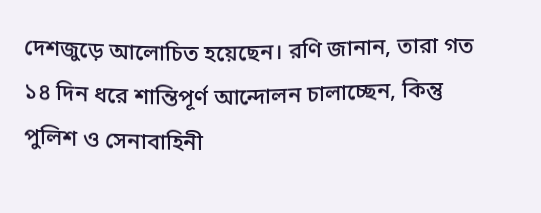দেশজুড়ে আলোচিত হয়েছেন। রণি জানান, তারা গত ১৪ দিন ধরে শান্তিপূর্ণ আন্দোলন চালাচ্ছেন, কিন্তু পুলিশ ও সেনাবাহিনী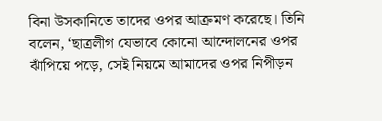বিনা উসকানিতে তাদের ওপর আক্রমণ করেছে। তিনি বলেন, ‘ছাত্রলীগ যেভাবে কোনো আন্দোলনের ওপর ঝাঁপিয়ে পড়ে, সেই নিয়মে আমাদের ওপর নিপীড়ন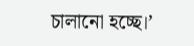চালানো হচ্ছে।’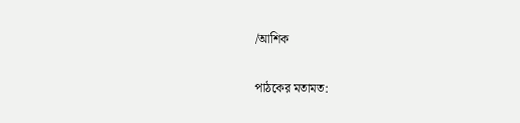/আশিক

পাঠকের মতামত: